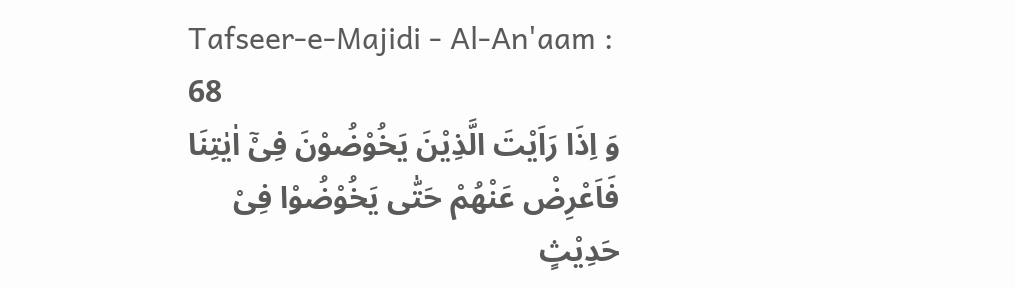Tafseer-e-Majidi - Al-An'aam : 68
وَ اِذَا رَاَیْتَ الَّذِیْنَ یَخُوْضُوْنَ فِیْۤ اٰیٰتِنَا فَاَعْرِضْ عَنْهُمْ حَتّٰى یَخُوْضُوْا فِیْ حَدِیْثٍ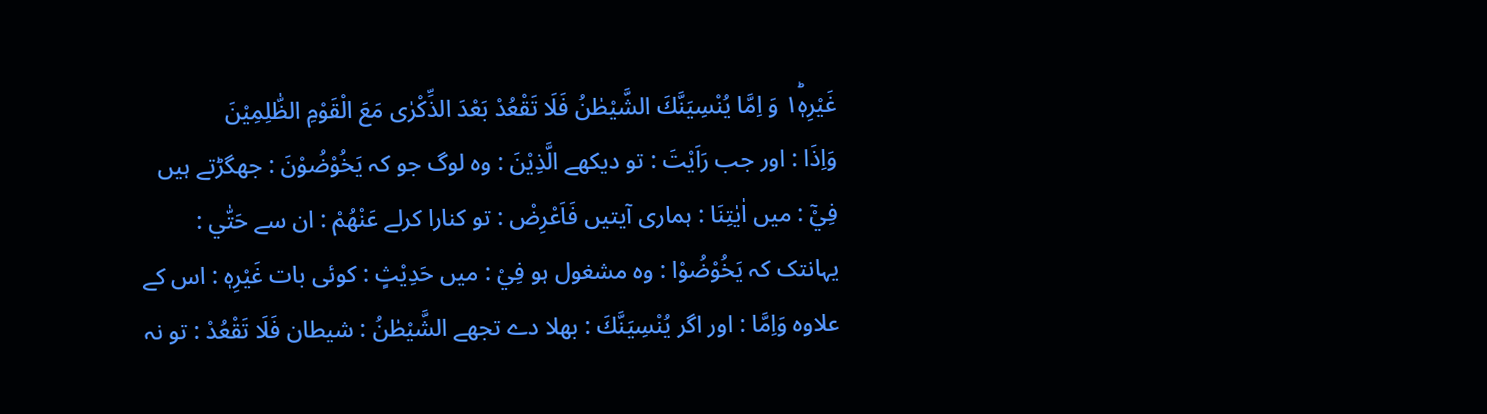غَیْرِهٖ١ؕ وَ اِمَّا یُنْسِیَنَّكَ الشَّیْطٰنُ فَلَا تَقْعُدْ بَعْدَ الذِّكْرٰى مَعَ الْقَوْمِ الظّٰلِمِیْنَ
وَاِذَا : اور جب رَاَيْتَ : تو دیکھے الَّذِيْنَ : وہ لوگ جو کہ يَخُوْضُوْنَ : جھگڑتے ہیں فِيْٓ : میں اٰيٰتِنَا : ہماری آیتیں فَاَعْرِضْ : تو کنارا کرلے عَنْهُمْ : ان سے حَتّٰي : یہانتک کہ يَخُوْضُوْا : وہ مشغول ہو فِيْ : میں حَدِيْثٍ : کوئی بات غَيْرِهٖ : اس کے علاوہ وَاِمَّا : اور اگر يُنْسِيَنَّكَ : بھلا دے تجھے الشَّيْطٰنُ : شیطان فَلَا تَقْعُدْ : تو نہ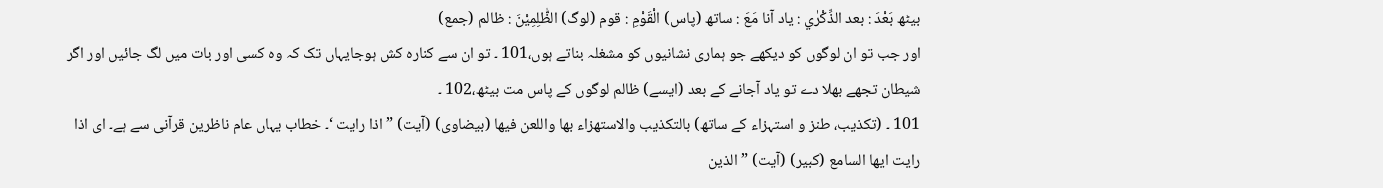بیٹھ بَعْدَ : بعد الذِّكْرٰي : یاد آنا مَعَ : ساتھ (پاس) الْقَوْمِ : قوم (لوگ) الظّٰلِمِيْنَ : ظالم (جمع)
اور جب تو ان لوگوں کو دیکھے جو ہماری نشانیوں کو مشغلہ بناتے ہوں،101 ۔ تو ان سے کنارہ کش ہوجایہاں تک کہ وہ کسی اور بات میں لگ جائیں اور اگر شیطان تجھے بھلا دے تو یاد آجانے کے بعد (ایسے) ظالم لوگوں کے پاس مت بیٹھ،102 ۔
101 ۔ (تکذیب، طنز و استہزاء کے ساتھ) بالتکذیب والاستھزاء بھا واللعن فیھا (بیضاوی) (آیت) ” اذا رایت ‘۔ خطاب یہاں عام ناظرین قرآنی سے ہے۔ ای اذا رایت ایھا السامع (کبیر) (آیت) ” الذین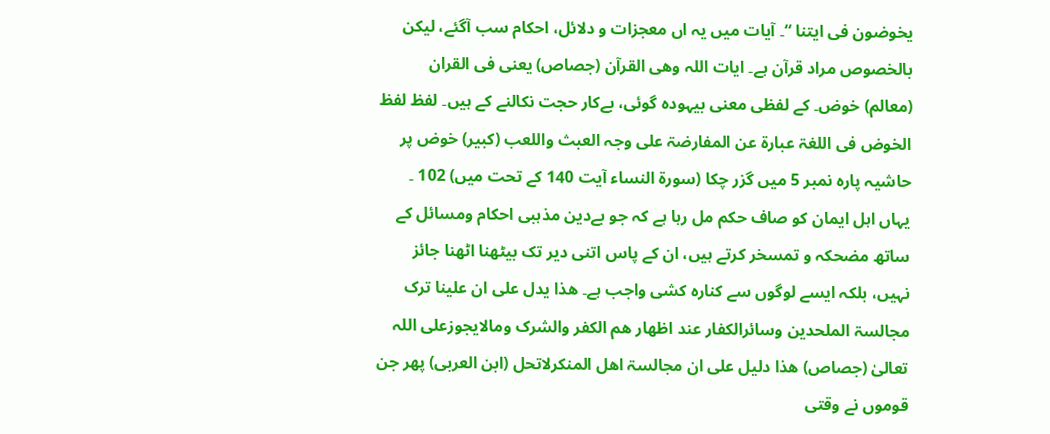یخوضون فی ایتنا “۔ آیات میں یہ اں معجزات و دلائل، احکام سب آگئے، لیکن بالخصوص مراد قرآن ہے۔ ایات اللہ وھی القرآن (جصاص) یعنی فی القران (معالم) خوض۔ کے لفظی معنی بیہودہ گوئی، بےکار حجت نکالنے کے ہیں۔ لفظ لفظ الخوض فی اللغۃ عبارۃ عن المفارضۃ علی وجہ العبث واللعب (کبیر) خوض پر حاشیہ پارہ نمبر 5 میں گزر چکا (سورۃ النساء آیت 140 کے تحت میں) 102 ۔ یہاں اہل ایمان کو صاف حکم مل رہا ہے کہ جو بےدین مذہبی احکام ومسائل کے ساتھ مضحکہ و تمسخر کرتے ہیں، ان کے پاس اتنی دیر تک بیٹھنا اٹھنا جائز نہیں، بلکہ ایسے لوگوں سے کنارہ کشی واجب ہے۔ ھذا یدل علی ان علینا ترک مجالسۃ الملحدین وسائرالکفار عند اظھار ھم الکفر والشرک ومالایجوزعلی اللہ تعالیٰ (جصاص) ھذا دلیل علی ان مجالسۃ اھل المنکرلاتحل (ابن العربی) پھر جن قوموں نے وقتی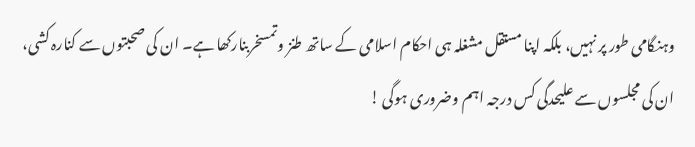وہنگامی طور پر نہیں، بلکہ اپنا مستقل مشغلہ ہی احکام اسلامی کے ساتھ طنز وتمسخربنارکھا ہے۔ ان کی صحبتوں سے کنارہ کشی، ان کی مجلسوں سے علیحدگی کس درجہ اہم وضروری ہوگی !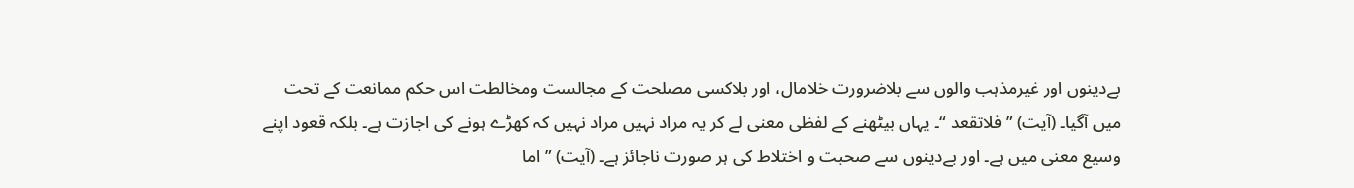بےدینوں اور غیرمذہب والوں سے بلاضرورت خلامال، اور بلاکسی مصلحت کے مجالست ومخالطت اس حکم ممانعت کے تحت میں آگیا۔ (آیت) ” فلاتقعد “۔ یہاں بیٹھنے کے لفظی معنی لے کر یہ مراد نہیں مراد نہیں کہ کھڑے ہونے کی اجازت ہے۔ بلکہ قعود اپنے وسیع معنی میں ہے۔ اور بےدینوں سے صحبت و اختلاط کی ہر صورت ناجائز ہے۔ (آیت) ” اما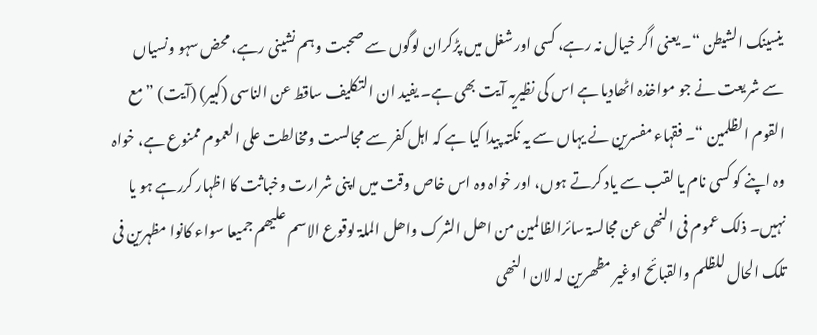ینسینک الشیطن “۔ یعنی اگر خیال نہ رہے، کسی اور شغل میں پڑکران لوگوں سے صحبت وہم نشینی رہے، محض سہو ونسیاں سے شریعت نے جو مواخذہ اٹھادیا ہے اس کی نظیریہ آیت بھی ہے۔ یفید ان التکلیف ساقط عن الناسی (کبیر) (آیت) ” مع القوم الظلمین “۔ فقہاء مفسرین نے یہاں سے یہ نکتہ پیدا کیا ہے کہ اہل کفر سے مجالست ومخالطت علی العموم ممنوع ہے، خواہ وہ اپنے کو کسی نام یا لقب سے یاد کرتے ہوں، اور خواہ وہ اس خاص وقت میں اپنی شرارت وخباثت کا اظہار کررہے ہو یا نہیں۔ ذلک عموم فی النھی عن مجالسۃ سائرالظالمین من اھل الشرک واھل الملۃ لوقوع الاسم علیھم جمیعا سواء کانوا مظہرین فی تلک الحال للظلم والقبائح اوغیر مظھرین لہ لان النھی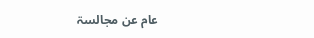عام عن مجالسۃ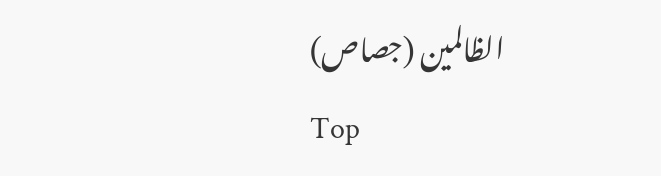الظالمین (جصاص)
Top